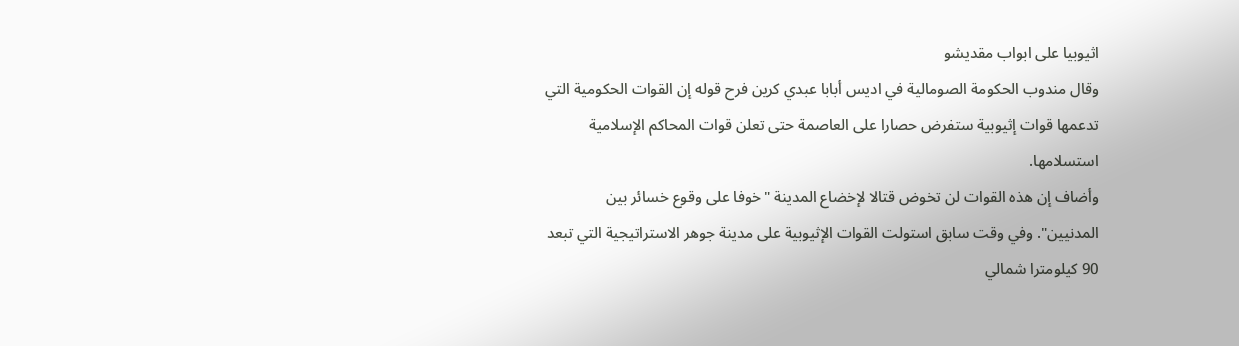اثيوبيا على ابواب مقديشو
وقال مندوب الحكومة الصومالية في اديس أبابا عبدي كرين فرح قوله إن القوات الحكومية التي تدعمها قوات إثيوبية ستفرض حصارا على العاصمة حتى تعلن قوات المحاكم الإسلامية استسلامها.
وأضاف إن هذه القوات لن تخوض قتالا لإخضاع المدينة "خوفا على وقوع خسائر بين المدنيين". وفي وقت سابق استولت القوات الإثيوبية على مدينة جوهر الاستراتيجية التي تبعد 90 كيلومترا شمالي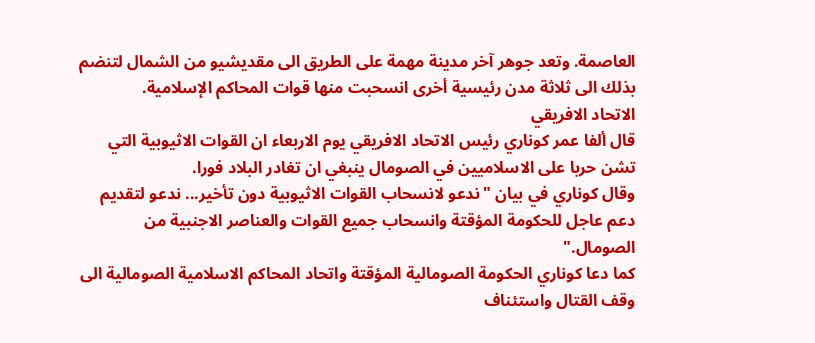العاصمة. وتعد جوهر آخر مدينة مهمة على الطريق الى مقديشيو من الشمال لتنضم بذلك الى ثلاثة مدن رئيسية أخرى انسحبت منها قوات المحاكم الإسلامية.
الاتحاد الافريقي
قال ألفا عمر كوناري رئيس الاتحاد الافريقي يوم الاربعاء ان القوات الاثيوبية التي تشن حربا على الاسلاميين في الصومال ينبغي ان تغادر البلاد فورا.
وقال كوناري في بيان "ندعو لانسحاب القوات الاثيوبية دون تأخير... ندعو لتقديم دعم عاجل للحكومة المؤقتة وانسحاب جميع القوات والعناصر الاجنبية من الصومال."
كما دعا كوناري الحكومة الصومالية المؤقتة واتحاد المحاكم الاسلامية الصومالية الى وقف القتال واستئناف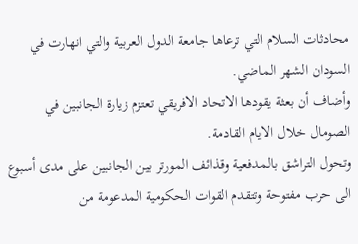محادثات السلام التي ترعاها جامعة الدول العربية والتي انهارت في السودان الشهر الماضي.
وأضاف أن بعثة يقودها الاتحاد الافريقي تعتزم زيارة الجانبين في الصومال خلال الايام القادمة.
وتحول التراشق بالمدفعية وقذائف المورتر بين الجانبين على مدى أسبوع الى حرب مفتوحة وتتقدم القوات الحكومية المدعومة من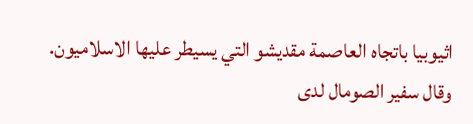اثيوبيا باتجاه العاصمة مقديشو التي يسيطر عليها الاسلاميون.
وقال سفير الصومال لدى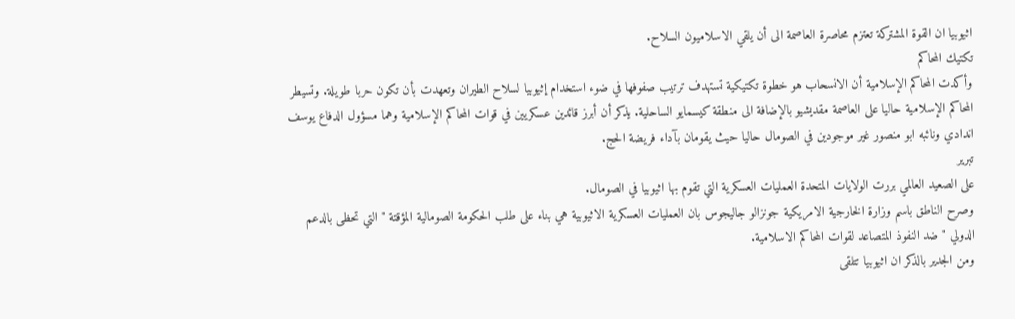اثيوبيا ان القوة المشتركة تعتزم محاصرة العاصمة الى أن يلقي الاسلاميون السلاح.
تكتيك المحاكم
وأكدت المحاكم الإسلامية أن الانسحاب هو خطوة تكتيكية تستهدف ترتيب صفوفها في ضوء استخدام إثيوبيا لسلاح الطيران وتعهدت بأن تكون حربا طويلة. وتسيطر المحاكم الإسلامية حاليا على العاصمة مقديشيو بالإضافة الى منطقة كيسمايو الساحلية. يذكر أن أبرز قائدين عسكريين في قوات المحاكم الإسلامية وهما مسؤول الدفاع يوسف اندادي ونائبه ابو منصور غير موجودين في الصومال حاليا حيث يقومان بآداء فريضة الحج.
تبرير
على الصعيد العالمي بررت الولايات المتحدة العمليات العسكرية التي تقوم بها اثيوبيا في الصومال.
وصرح الناطق باسم وزارة الخارجية الامريكية جونزالو جاليجوس بان العمليات العسكرية الاثيوبية هي بناء على طلب الحكومة الصومالية المؤقتة " التي تحظى بالدعم الدولي " ضد النفوذ المتصاعد لقوات المحاكم الاسلامية.
ومن الجدير بالذكر ان اثيوبيا تتلقى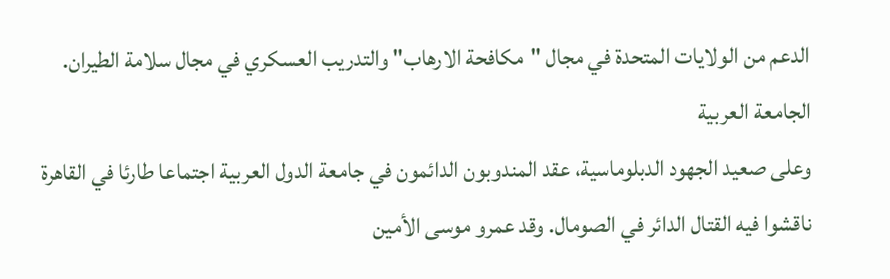الدعم من الولايات المتحدة في مجال "مكافحة الارهاب" والتدريب العسكري في مجال سلامة الطيران.
الجامعة العربية
وعلى صعيد الجهود الدبلوماسية، عقد المندوبون الدائمون في جامعة الدول العربية اجتماعا طارئا في القاهرة ناقشوا فيه القتال الدائر في الصومال. وقد عمرو موسى الأمين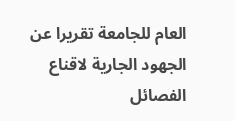العام للجامعة تقريرا عن الجهود الجارية لاقناع الفصائل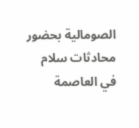الصومالية بحضور محادثات سلام في العاصمة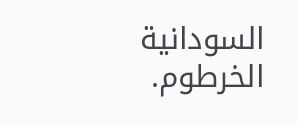السودانية الخرطوم.